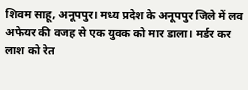शिवम साहू, अनूपपुर। मध्य प्रदेश के अनूपपुर जिले में लव अफेयर की वजह से एक युवक को मार डाला। मर्डर कर लाश को रेत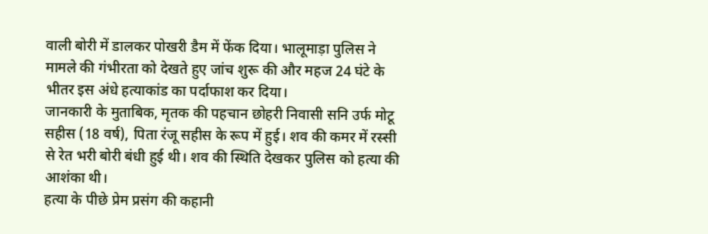वाली बोरी में डालकर पोखरी डैम में फेंक दिया। भालूमाड़ा पुलिस ने मामले की गंभीरता को देखते हुए जांच शुरू की और महज 24 घंटे के भीतर इस अंधे हत्याकांड का पर्दाफाश कर दिया।
जानकारी के मुताबिक, मृतक की पहचान छोहरी निवासी सनि उर्फ मोटू सहीस (18 वर्ष), पिता रंजू सहीस के रूप में हुई। शव की कमर में रस्सी से रेत भरी बोरी बंधी हुई थी। शव की स्थिति देखकर पुलिस को हत्या की आशंका थी।
हत्या के पीछे प्रेम प्रसंग की कहानी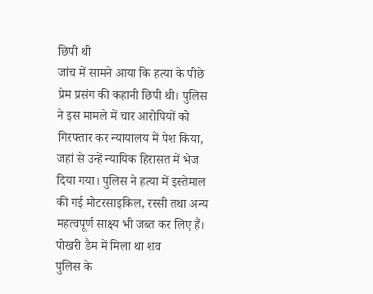छिपी थी
जांच में सामने आया कि हत्या के पीछे प्रेम प्रसंग की कहानी छिपी थी। पुलिस ने इस मामले में चार आरोपियों को गिरफ्तार कर न्यायालय में पेश किया, जहां से उन्हें न्यायिक हिरासत में भेज दिया गया। पुलिस ने हत्या में इस्तेमाल की गई मोटरसाइकिल, रस्सी तथा अन्य महत्वपूर्ण साक्ष्य भी जब्त कर लिए हैं।
पोखरी डैम में मिला था शव
पुलिस के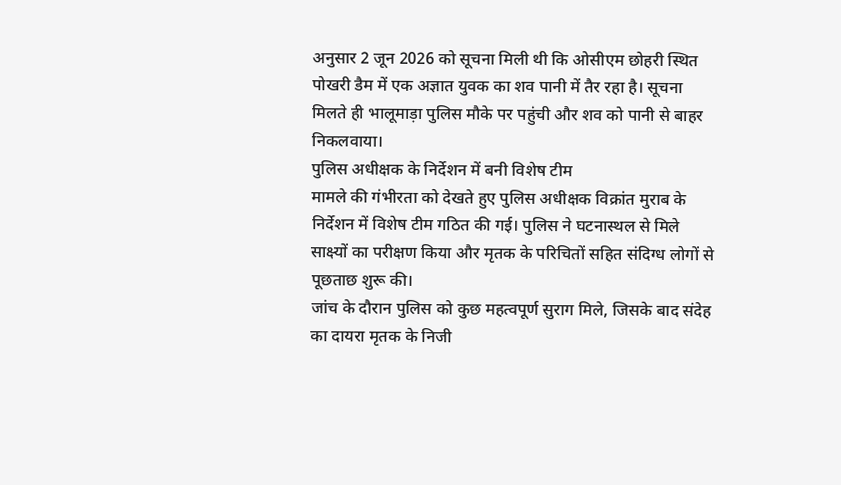अनुसार 2 जून 2026 को सूचना मिली थी कि ओसीएम छोहरी स्थित पोखरी डैम में एक अज्ञात युवक का शव पानी में तैर रहा है। सूचना मिलते ही भालूमाड़ा पुलिस मौके पर पहुंची और शव को पानी से बाहर निकलवाया।
पुलिस अधीक्षक के निर्देशन में बनी विशेष टीम
मामले की गंभीरता को देखते हुए पुलिस अधीक्षक विक्रांत मुराब के निर्देशन में विशेष टीम गठित की गई। पुलिस ने घटनास्थल से मिले साक्ष्यों का परीक्षण किया और मृतक के परिचितों सहित संदिग्ध लोगों से पूछताछ शुरू की।
जांच के दौरान पुलिस को कुछ महत्वपूर्ण सुराग मिले, जिसके बाद संदेह का दायरा मृतक के निजी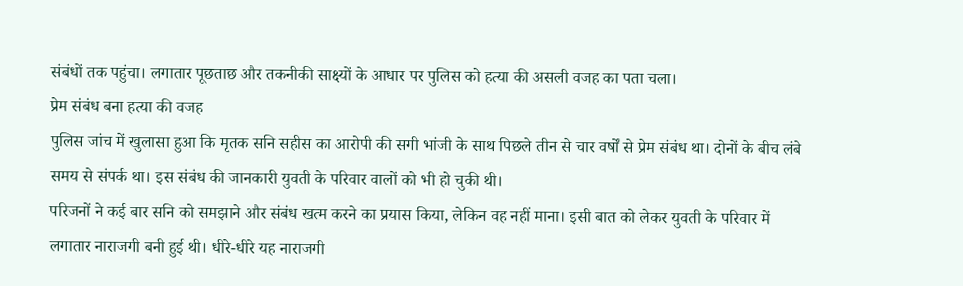संबंधों तक पहुंचा। लगातार पूछताछ और तकनीकी साक्ष्यों के आधार पर पुलिस को हत्या की असली वजह का पता चला।
प्रेम संबंध बना हत्या की वजह
पुलिस जांच में खुलासा हुआ कि मृतक सनि सहीस का आरोपी की सगी भांजी के साथ पिछले तीन से चार वर्षों से प्रेम संबंध था। दोनों के बीच लंबे समय से संपर्क था। इस संबंध की जानकारी युवती के परिवार वालों को भी हो चुकी थी।
परिजनों ने कई बार सनि को समझाने और संबंध खत्म करने का प्रयास किया, लेकिन वह नहीं माना। इसी बात को लेकर युवती के परिवार में लगातार नाराजगी बनी हुई थी। धीरे-धीरे यह नाराजगी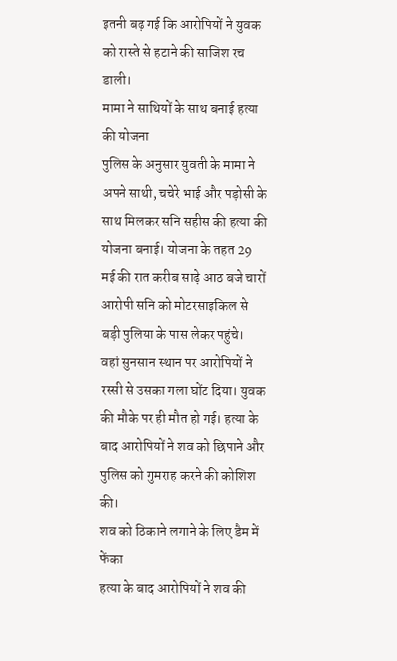इतनी बढ़ गई कि आरोपियों ने युवक को रास्ते से हटाने की साजिश रच डाली।
मामा ने साथियों के साथ बनाई हत्या की योजना
पुलिस के अनुसार युवती के मामा ने अपने साथी, चचेरे भाई और पड़ोसी के साथ मिलकर सनि सहीस की हत्या की योजना बनाई। योजना के तहत 29 मई की रात करीब साढ़े आठ बजे चारों आरोपी सनि को मोटरसाइकिल से बड़ी पुलिया के पास लेकर पहुंचे।
वहां सुनसान स्थान पर आरोपियों ने रस्सी से उसका गला घोंट दिया। युवक की मौके पर ही मौत हो गई। हत्या के बाद आरोपियों ने शव को छिपाने और पुलिस को गुमराह करने की कोशिश की।
शव को ठिकाने लगाने के लिए डैम में फेंका
हत्या के बाद आरोपियों ने शव की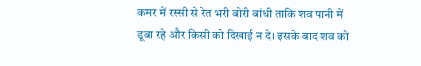कमर में रस्सी से रेत भरी बोरी बांधी ताकि शव पानी में डूबा रहे और किसी को दिखाई न दे। इसके बाद शव को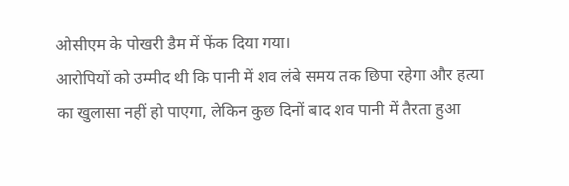ओसीएम के पोखरी डैम में फेंक दिया गया।
आरोपियों को उम्मीद थी कि पानी में शव लंबे समय तक छिपा रहेगा और हत्या का खुलासा नहीं हो पाएगा, लेकिन कुछ दिनों बाद शव पानी में तैरता हुआ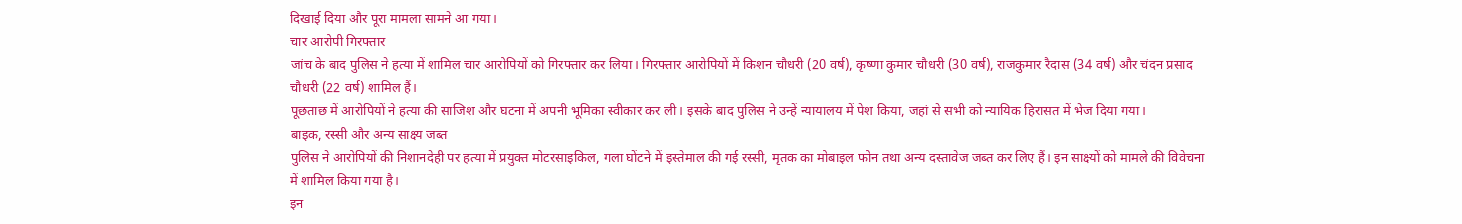दिखाई दिया और पूरा मामला सामने आ गया।
चार आरोपी गिरफ्तार
जांच के बाद पुलिस ने हत्या में शामिल चार आरोपियों को गिरफ्तार कर लिया। गिरफ्तार आरोपियों में किशन चौधरी (20 वर्ष), कृष्णा कुमार चौधरी (30 वर्ष), राजकुमार रैदास (34 वर्ष) और चंदन प्रसाद चौधरी (22 वर्ष) शामिल हैं।
पूछताछ में आरोपियों ने हत्या की साजिश और घटना में अपनी भूमिका स्वीकार कर ली। इसके बाद पुलिस ने उन्हें न्यायालय में पेश किया, जहां से सभी को न्यायिक हिरासत में भेज दिया गया।
बाइक, रस्सी और अन्य साक्ष्य जब्त
पुलिस ने आरोपियों की निशानदेही पर हत्या में प्रयुक्त मोटरसाइकिल, गला घोंटने में इस्तेमाल की गई रस्सी, मृतक का मोबाइल फोन तथा अन्य दस्तावेज जब्त कर लिए हैं। इन साक्ष्यों को मामले की विवेचना में शामिल किया गया है।
इन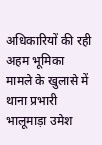अधिकारियों की रही अहम भूमिका
मामले के खुलासे में थाना प्रभारी भालूमाड़ा उमेश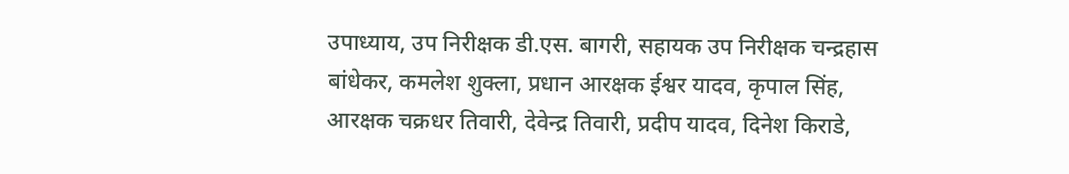उपाध्याय, उप निरीक्षक डी.एस. बागरी, सहायक उप निरीक्षक चन्द्रहास बांधेकर, कमलेश शुक्ला, प्रधान आरक्षक ईश्वर यादव, कृपाल सिंह, आरक्षक चक्रधर तिवारी, देवेन्द्र तिवारी, प्रदीप यादव, दिनेश किराडे,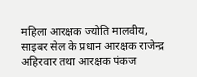महिला आरक्षक ज्योति मालवीय, साइबर सेल के प्रधान आरक्षक राजेन्द्र अहिरवार तथा आरक्षक पंकज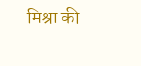मिश्रा की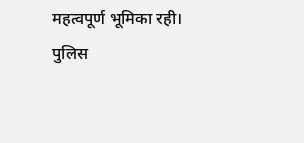महत्वपूर्ण भूमिका रही। पुलिस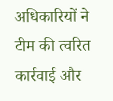अधिकारियों ने टीम की त्वरित कार्रवाई और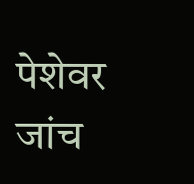पेशेवर जांच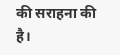की सराहना की है।